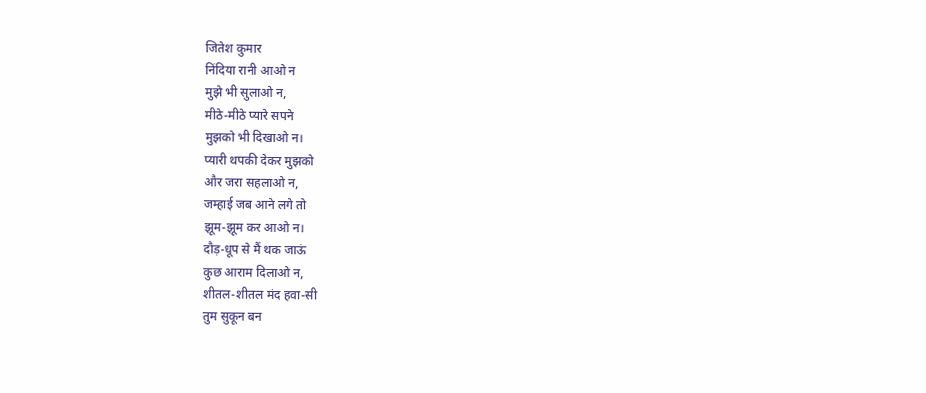जितेश कुमार
निंदिया रानी आओ न
मुझे भी सुलाओ न,
मीठे-मीठे प्यारे सपने
मुझको भी दिखाओ न।
प्यारी थपकी देकर मुझको
और जरा सहलाओ न,
जम्हाई जब आने लगे तो
झूम-झूम कर आओ न।
दौड़-धूप से मैं थक जाऊं
कुछ आराम दिलाओ न,
शीतल-शीतल मंद हवा-सी
तुम सुकून बन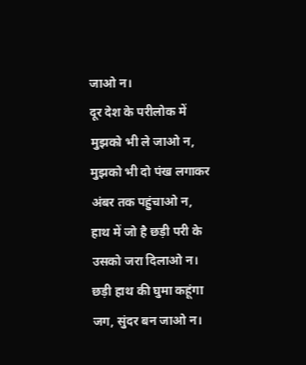जाओ न।
दूर देश के परीलोक में
मुझको भी ले जाओ न,
मुझको भी दो पंख लगाकर
अंबर तक पहुंचाओ न,
हाथ में जो है छड़ी परी के
उसको जरा दिलाओ न।
छड़ी हाथ की घुमा कहूंगा
जग, सुंदर बन जाओ न।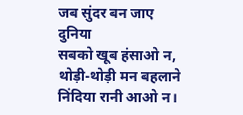जब सुंदर बन जाए दुनिया
सबको खूब हंसाओ न,
थोड़ी-थोड़ी मन बहलाने
निंदिया रानी आओ न।